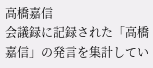高橋嘉信
会議録に記録された「高橋嘉信」の発言を集計してい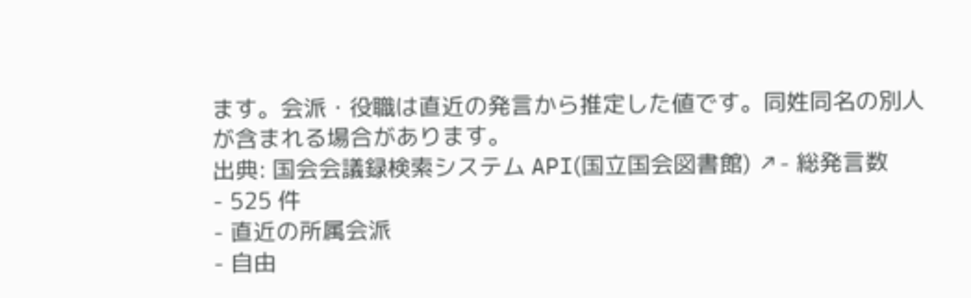ます。会派・役職は直近の発言から推定した値です。同姓同名の別人が含まれる場合があります。
出典: 国会会議録検索システム API(国立国会図書館) ↗- 総発言数
- 525 件
- 直近の所属会派
- 自由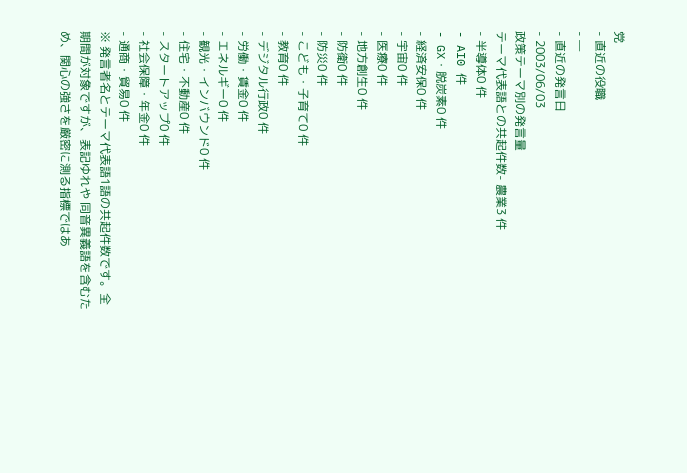党
- 直近の役職
- —
- 直近の発言日
- 2003/06/03
政策テーマ別の発言量
テーマ代表語との共起件数- 農業3 件
- 半導体0 件
- AI0 件
- GX・脱炭素0 件
- 経済安保0 件
- 宇宙0 件
- 医療0 件
- 地方創生0 件
- 防衛0 件
- 防災0 件
- こども・子育て0 件
- 教育0 件
- デジタル行政0 件
- 労働・賃金0 件
- エネルギー0 件
- 観光・インバウンド0 件
- 住宅・不動産0 件
- スタートアップ0 件
- 社会保障・年金0 件
- 通商・貿易0 件
※ 発言者名とテーマ代表語1語の共起件数です。全期間が対象ですが、表記ゆれや 同音異義語を含むため、関心の強さを厳密に測る指標ではあ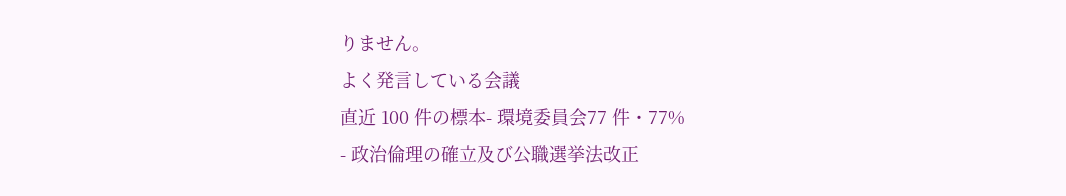りません。
よく発言している会議
直近 100 件の標本- 環境委員会77 件・77%
- 政治倫理の確立及び公職選挙法改正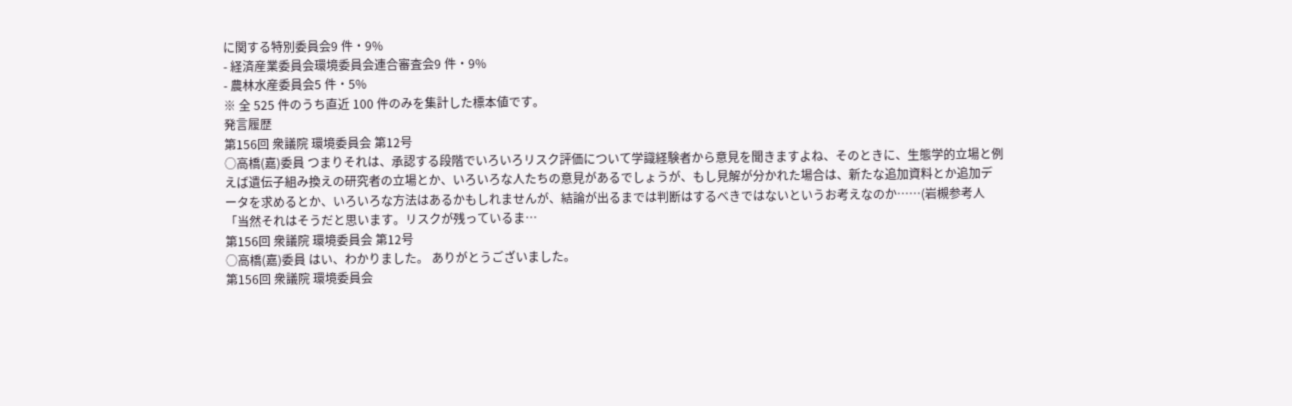に関する特別委員会9 件・9%
- 経済産業委員会環境委員会連合審査会9 件・9%
- 農林水産委員会5 件・5%
※ 全 525 件のうち直近 100 件のみを集計した標本値です。
発言履歴
第156回 衆議院 環境委員会 第12号
○高橋(嘉)委員 つまりそれは、承認する段階でいろいろリスク評価について学識経験者から意見を聞きますよね、そのときに、生態学的立場と例えば遺伝子組み換えの研究者の立場とか、いろいろな人たちの意見があるでしょうが、もし見解が分かれた場合は、新たな追加資料とか追加データを求めるとか、いろいろな方法はあるかもしれませんが、結論が出るまでは判断はするべきではないというお考えなのか……(岩槻参考人「当然それはそうだと思います。リスクが残っているま…
第156回 衆議院 環境委員会 第12号
○高橋(嘉)委員 はい、わかりました。 ありがとうございました。
第156回 衆議院 環境委員会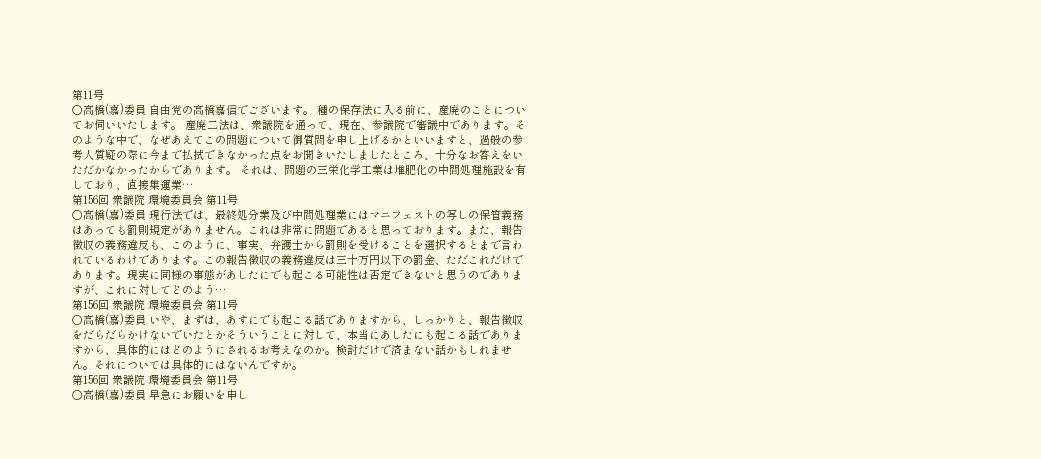第11号
○高橋(嘉)委員 自由党の高橋嘉信でございます。 種の保存法に入る前に、産廃のことについてお伺いいたします。 産廃二法は、衆議院を通って、現在、参議院で審議中であります。そのような中で、なぜあえてこの問題について御質問を申し上げるかといいますと、過般の参考人質疑の際に今まで払拭できなかった点をお聞きいたしましたところ、十分なお答えをいただかなかったからであります。 それは、問題の三栄化学工業は堆肥化の中間処理施設を有しており、直接集運業…
第156回 衆議院 環境委員会 第11号
○高橋(嘉)委員 現行法では、最終処分業及び中間処理業にはマニフェストの写しの保管義務はあっても罰則規定がありません。これは非常に問題であると思っております。また、報告徴収の義務違反も、このように、事実、弁護士から罰則を受けることを選択するとまで言われているわけであります。この報告徴収の義務違反は三十万円以下の罰金、ただこれだけであります。現実に同様の事態があしたにでも起こる可能性は否定できないと思うのでありますが、これに対してどのよう…
第156回 衆議院 環境委員会 第11号
○高橋(嘉)委員 いや、まずは、あすにでも起こる話でありますから、しっかりと、報告徴収をだらだらかけないでいたとかそういうことに対して、本当にあしたにも起こる話でありますから、具体的にはどのようにされるお考えなのか。検討だけで済まない話かもしれません。それについては具体的にはないんですか。
第156回 衆議院 環境委員会 第11号
○高橋(嘉)委員 早急にお願いを申し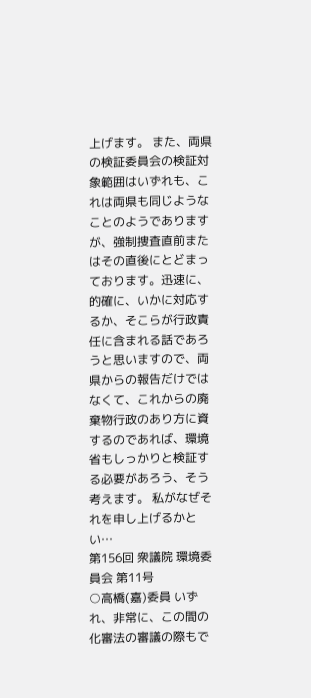上げます。 また、両県の検証委員会の検証対象範囲はいずれも、これは両県も同じようなことのようでありますが、強制捜査直前またはその直後にとどまっております。迅速に、的確に、いかに対応するか、そこらが行政責任に含まれる話であろうと思いますので、両県からの報告だけではなくて、これからの廃棄物行政のあり方に資するのであれば、環境省もしっかりと検証する必要があろう、そう考えます。 私がなぜそれを申し上げるかとい…
第156回 衆議院 環境委員会 第11号
○高橋(嘉)委員 いずれ、非常に、この間の化審法の審議の際もで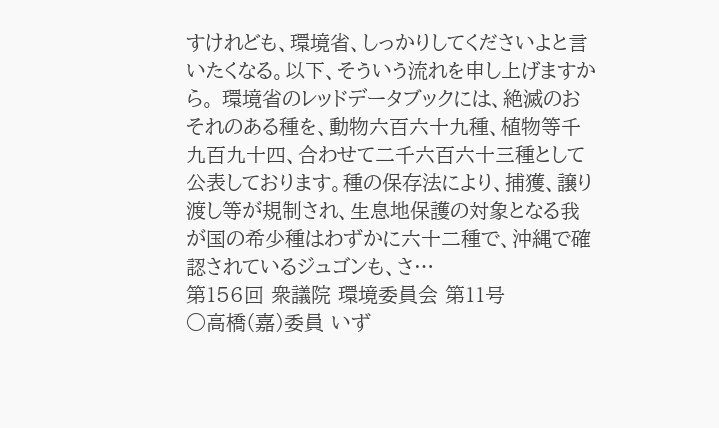すけれども、環境省、しっかりしてくださいよと言いたくなる。以下、そういう流れを申し上げますから。 環境省のレッドデータブックには、絶滅のおそれのある種を、動物六百六十九種、植物等千九百九十四、合わせて二千六百六十三種として公表しております。種の保存法により、捕獲、譲り渡し等が規制され、生息地保護の対象となる我が国の希少種はわずかに六十二種で、沖縄で確認されているジュゴンも、さ…
第156回 衆議院 環境委員会 第11号
○高橋(嘉)委員 いず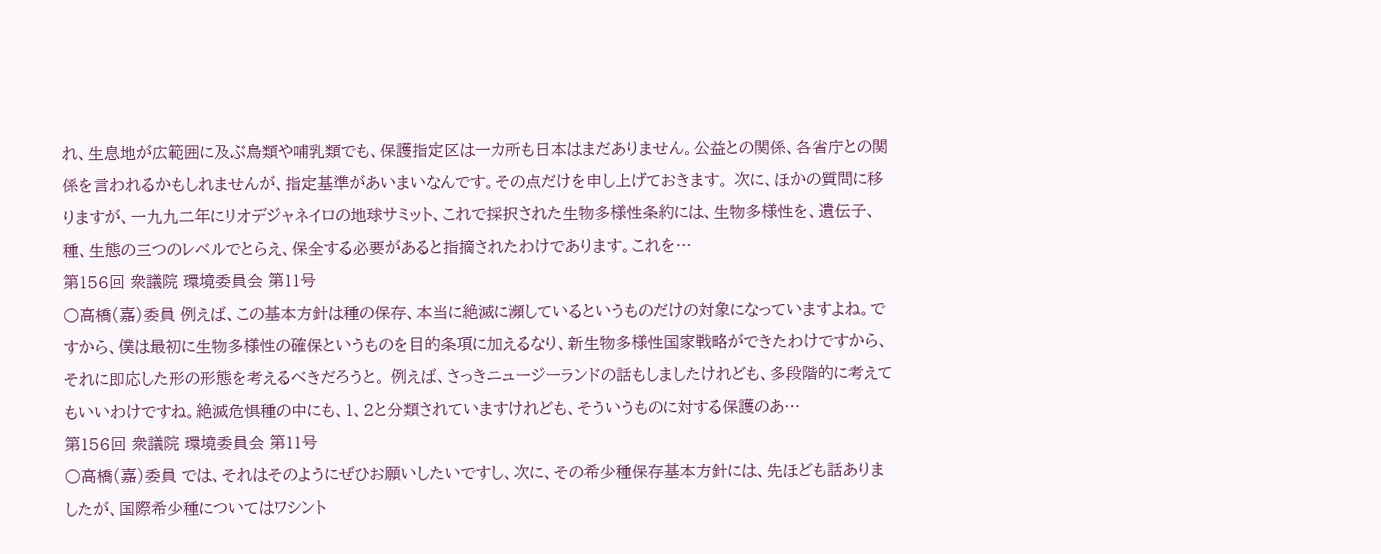れ、生息地が広範囲に及ぶ鳥類や哺乳類でも、保護指定区は一カ所も日本はまだありません。公益との関係、各省庁との関係を言われるかもしれませんが、指定基準があいまいなんです。その点だけを申し上げておきます。 次に、ほかの質問に移りますが、一九九二年にリオデジャネイロの地球サミット、これで採択された生物多様性条約には、生物多様性を、遺伝子、種、生態の三つのレベルでとらえ、保全する必要があると指摘されたわけであります。これを…
第156回 衆議院 環境委員会 第11号
○高橋(嘉)委員 例えば、この基本方針は種の保存、本当に絶滅に瀕しているというものだけの対象になっていますよね。ですから、僕は最初に生物多様性の確保というものを目的条項に加えるなり、新生物多様性国家戦略ができたわけですから、それに即応した形の形態を考えるべきだろうと。 例えば、さっきニュージーランドの話もしましたけれども、多段階的に考えてもいいわけですね。絶滅危惧種の中にも、1、2と分類されていますけれども、そういうものに対する保護のあ…
第156回 衆議院 環境委員会 第11号
○高橋(嘉)委員 では、それはそのようにぜひお願いしたいですし、次に、その希少種保存基本方針には、先ほども話ありましたが、国際希少種についてはワシント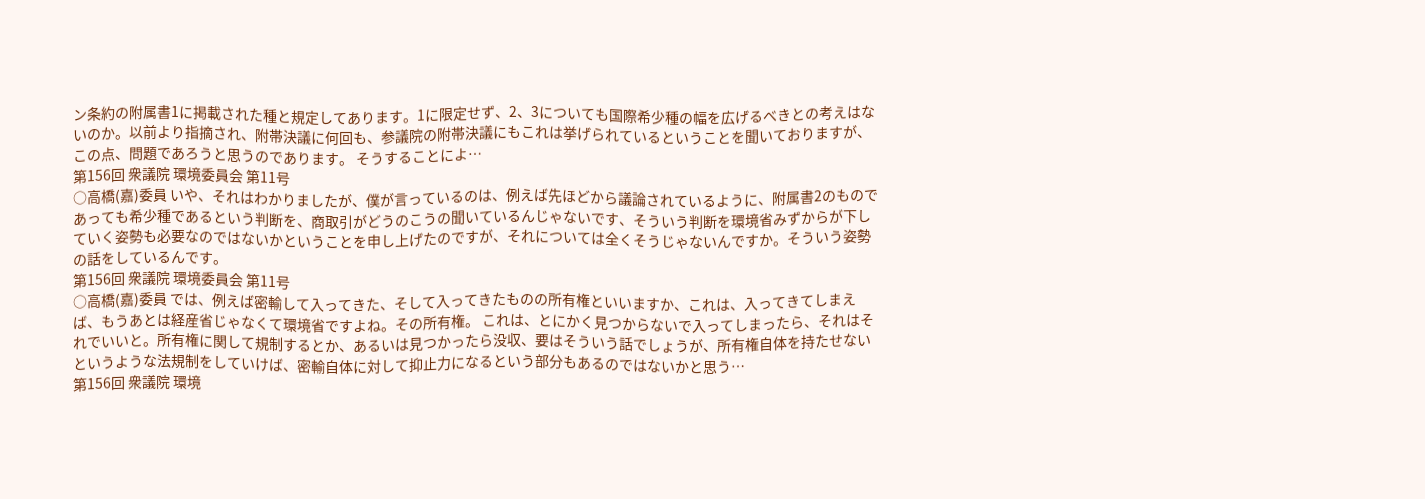ン条約の附属書1に掲載された種と規定してあります。1に限定せず、2、3についても国際希少種の幅を広げるべきとの考えはないのか。以前より指摘され、附帯決議に何回も、参議院の附帯決議にもこれは挙げられているということを聞いておりますが、この点、問題であろうと思うのであります。 そうすることによ…
第156回 衆議院 環境委員会 第11号
○高橋(嘉)委員 いや、それはわかりましたが、僕が言っているのは、例えば先ほどから議論されているように、附属書2のものであっても希少種であるという判断を、商取引がどうのこうの聞いているんじゃないです、そういう判断を環境省みずからが下していく姿勢も必要なのではないかということを申し上げたのですが、それについては全くそうじゃないんですか。そういう姿勢の話をしているんです。
第156回 衆議院 環境委員会 第11号
○高橋(嘉)委員 では、例えば密輸して入ってきた、そして入ってきたものの所有権といいますか、これは、入ってきてしまえば、もうあとは経産省じゃなくて環境省ですよね。その所有権。 これは、とにかく見つからないで入ってしまったら、それはそれでいいと。所有権に関して規制するとか、あるいは見つかったら没収、要はそういう話でしょうが、所有権自体を持たせないというような法規制をしていけば、密輸自体に対して抑止力になるという部分もあるのではないかと思う…
第156回 衆議院 環境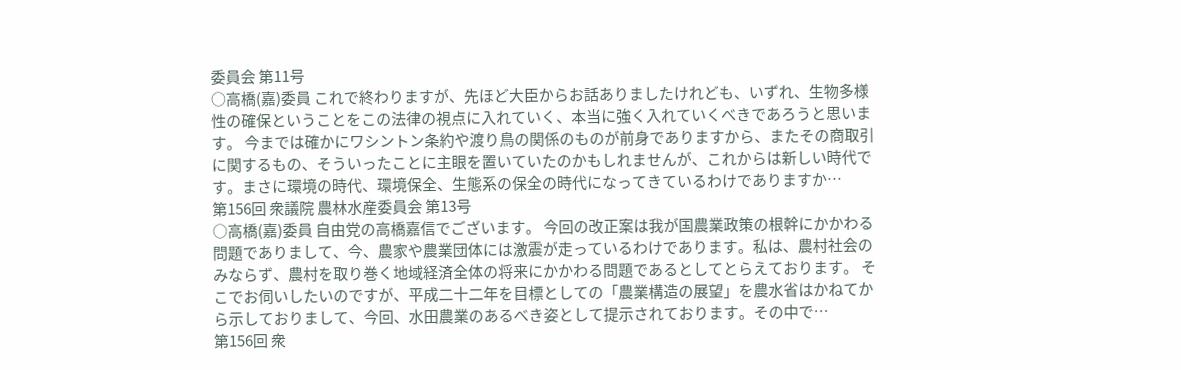委員会 第11号
○高橋(嘉)委員 これで終わりますが、先ほど大臣からお話ありましたけれども、いずれ、生物多様性の確保ということをこの法律の視点に入れていく、本当に強く入れていくべきであろうと思います。 今までは確かにワシントン条約や渡り鳥の関係のものが前身でありますから、またその商取引に関するもの、そういったことに主眼を置いていたのかもしれませんが、これからは新しい時代です。まさに環境の時代、環境保全、生態系の保全の時代になってきているわけでありますか…
第156回 衆議院 農林水産委員会 第13号
○高橋(嘉)委員 自由党の高橋嘉信でございます。 今回の改正案は我が国農業政策の根幹にかかわる問題でありまして、今、農家や農業団体には激震が走っているわけであります。私は、農村社会のみならず、農村を取り巻く地域経済全体の将来にかかわる問題であるとしてとらえております。 そこでお伺いしたいのですが、平成二十二年を目標としての「農業構造の展望」を農水省はかねてから示しておりまして、今回、水田農業のあるべき姿として提示されております。その中で…
第156回 衆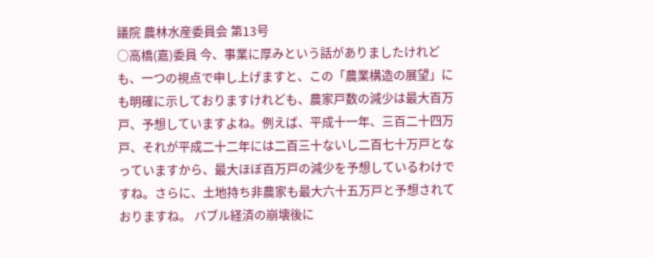議院 農林水産委員会 第13号
○高橋(嘉)委員 今、事業に厚みという話がありましたけれども、一つの視点で申し上げますと、この「農業構造の展望」にも明確に示しておりますけれども、農家戸数の減少は最大百万戸、予想していますよね。例えば、平成十一年、三百二十四万戸、それが平成二十二年には二百三十ないし二百七十万戸となっていますから、最大ほぼ百万戸の減少を予想しているわけですね。さらに、土地持ち非農家も最大六十五万戸と予想されておりますね。 バブル経済の崩壊後に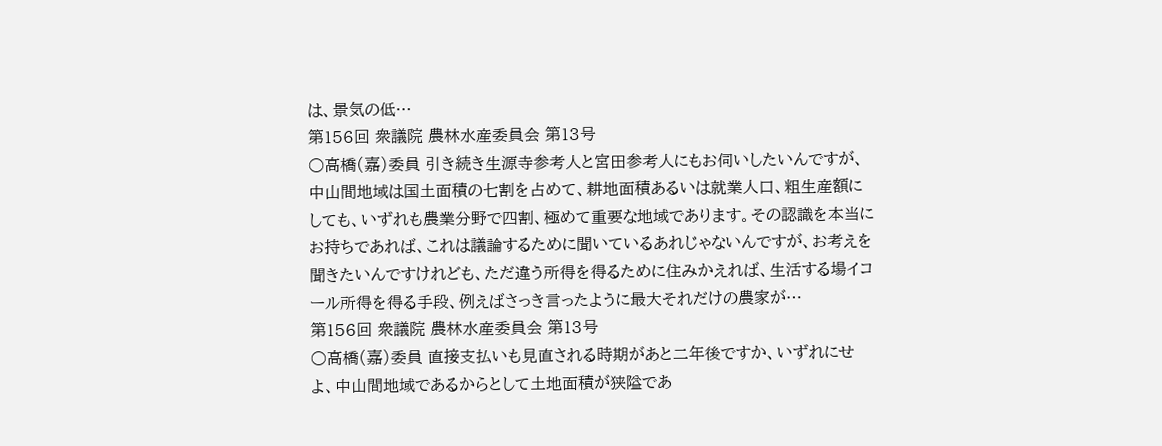は、景気の低…
第156回 衆議院 農林水産委員会 第13号
○高橋(嘉)委員 引き続き生源寺参考人と宮田参考人にもお伺いしたいんですが、中山間地域は国土面積の七割を占めて、耕地面積あるいは就業人口、粗生産額にしても、いずれも農業分野で四割、極めて重要な地域であります。その認識を本当にお持ちであれば、これは議論するために聞いているあれじゃないんですが、お考えを聞きたいんですけれども、ただ違う所得を得るために住みかえれば、生活する場イコール所得を得る手段、例えばさっき言ったように最大それだけの農家が…
第156回 衆議院 農林水産委員会 第13号
○高橋(嘉)委員 直接支払いも見直される時期があと二年後ですか、いずれにせよ、中山間地域であるからとして土地面積が狭隘であ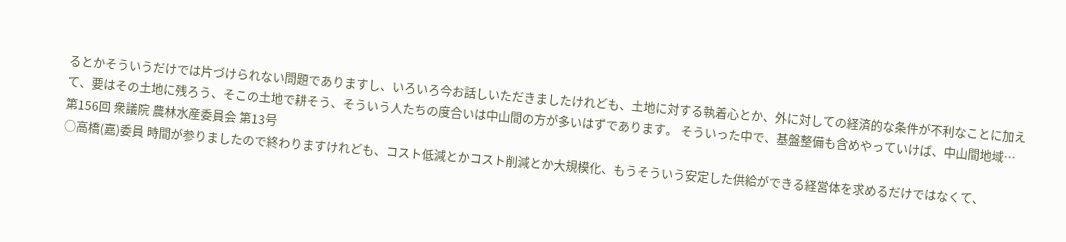るとかそういうだけでは片づけられない問題でありますし、いろいろ今お話しいただきましたけれども、土地に対する執着心とか、外に対しての経済的な条件が不利なことに加えて、要はその土地に残ろう、そこの土地で耕そう、そういう人たちの度合いは中山間の方が多いはずであります。 そういった中で、基盤整備も含めやっていけば、中山間地域…
第156回 衆議院 農林水産委員会 第13号
○高橋(嘉)委員 時間が参りましたので終わりますけれども、コスト低減とかコスト削減とか大規模化、もうそういう安定した供給ができる経営体を求めるだけではなくて、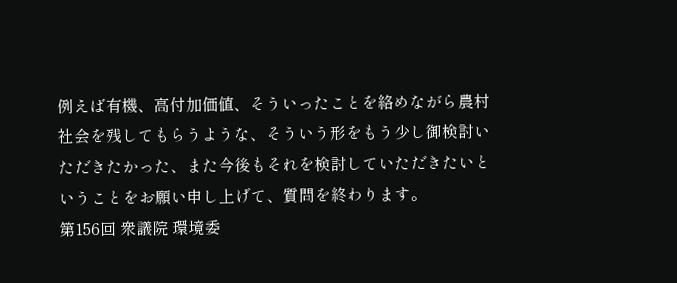例えば有機、高付加価値、そういったことを絡めながら農村社会を残してもらうような、そういう形をもう少し御検討いただきたかった、また今後もそれを検討していただきたいということをお願い申し上げて、質問を終わります。
第156回 衆議院 環境委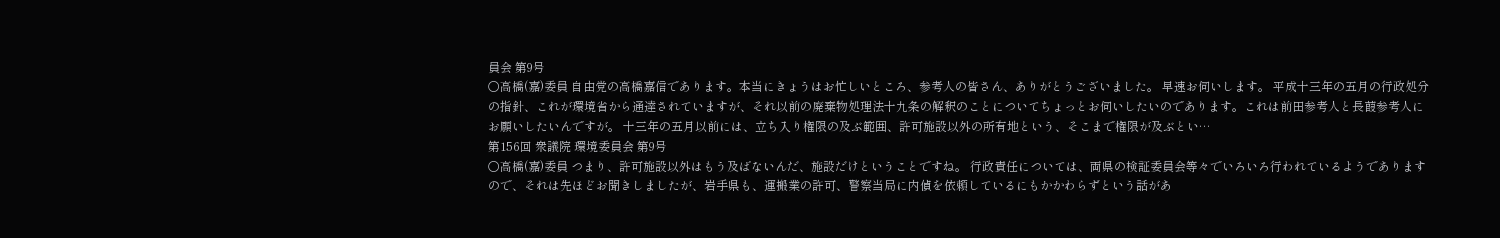員会 第9号
○高橋(嘉)委員 自由党の高橋嘉信であります。本当にきょうはお忙しいところ、参考人の皆さん、ありがとうございました。 早速お伺いします。 平成十三年の五月の行政処分の指針、これが環境省から通達されていますが、それ以前の廃棄物処理法十九条の解釈のことについてちょっとお伺いしたいのであります。これは前田参考人と長葭参考人にお願いしたいんですが。 十三年の五月以前には、立ち入り権限の及ぶ範囲、許可施設以外の所有地という、そこまで権限が及ぶとい…
第156回 衆議院 環境委員会 第9号
○高橋(嘉)委員 つまり、許可施設以外はもう及ばないんだ、施設だけということですね。 行政責任については、両県の検証委員会等々でいろいろ行われているようでありますので、それは先ほどお聞きしましたが、岩手県も、運搬業の許可、警察当局に内偵を依頼しているにもかかわらずという話があ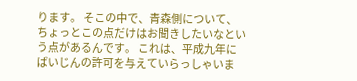ります。 そこの中で、青森側について、ちょっとこの点だけはお聞きしたいなという点があるんです。 これは、平成九年にばいじんの許可を与えていらっしゃいま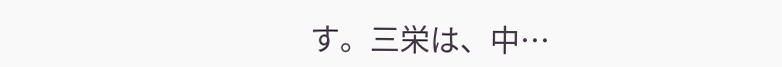す。三栄は、中…